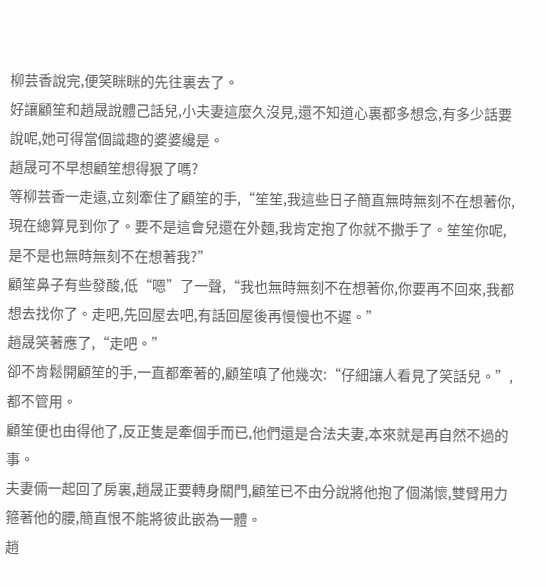柳芸香說完,便笑眯眯的先往裏去了。
好讓顧笙和趙晟說體己話兒,小夫妻這麼久沒見,還不知道心裏都多想念,有多少話要說呢,她可得當個識趣的婆婆纔是。
趙晟可不早想顧笙想得狠了嗎?
等柳芸香一走遠,立刻牽住了顧笙的手,“笙笙,我這些日子簡直無時無刻不在想著你,現在總算見到你了。要不是這會兒還在外麵,我肯定抱了你就不撒手了。笙笙你呢,是不是也無時無刻不在想著我?”
顧笙鼻子有些發酸,低“嗯”了一聲,“我也無時無刻不在想著你,你要再不回來,我都想去找你了。走吧,先回屋去吧,有話回屋後再慢慢也不遲。”
趙晟笑著應了,“走吧。”
卻不肯鬆開顧笙的手,一直都牽著的,顧笙嗔了他幾次:“仔細讓人看見了笑話兒。”,都不管用。
顧笙便也由得他了,反正隻是牽個手而已,他們還是合法夫妻,本來就是再自然不過的事。
夫妻倆一起回了房裏,趙晟正要轉身關門,顧笙已不由分說將他抱了個滿懷,雙臂用力箍著他的腰,簡直恨不能將彼此嵌為一體。
趙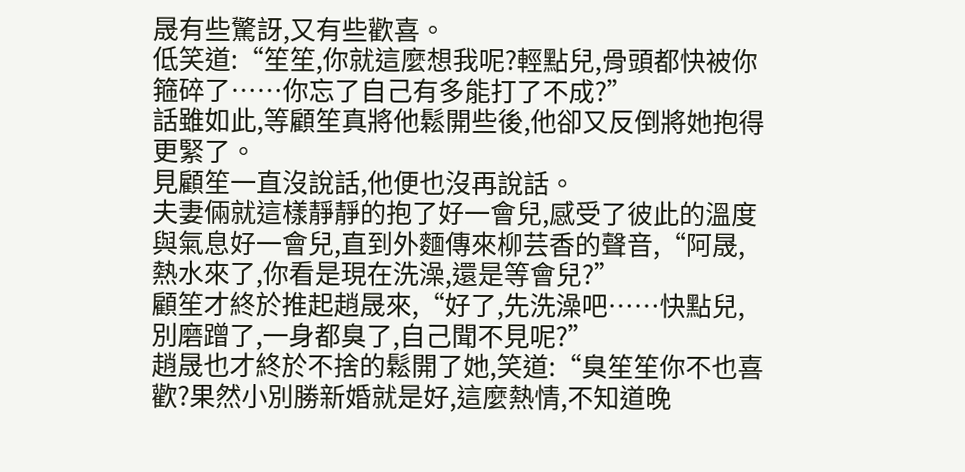晟有些驚訝,又有些歡喜。
低笑道:“笙笙,你就這麼想我呢?輕點兒,骨頭都快被你箍碎了……你忘了自己有多能打了不成?”
話雖如此,等顧笙真將他鬆開些後,他卻又反倒將她抱得更緊了。
見顧笙一直沒說話,他便也沒再說話。
夫妻倆就這樣靜靜的抱了好一會兒,感受了彼此的溫度與氣息好一會兒,直到外麵傳來柳芸香的聲音,“阿晟,熱水來了,你看是現在洗澡,還是等會兒?”
顧笙才終於推起趙晟來,“好了,先洗澡吧……快點兒,別磨蹭了,一身都臭了,自己聞不見呢?”
趙晟也才終於不捨的鬆開了她,笑道:“臭笙笙你不也喜歡?果然小別勝新婚就是好,這麼熱情,不知道晚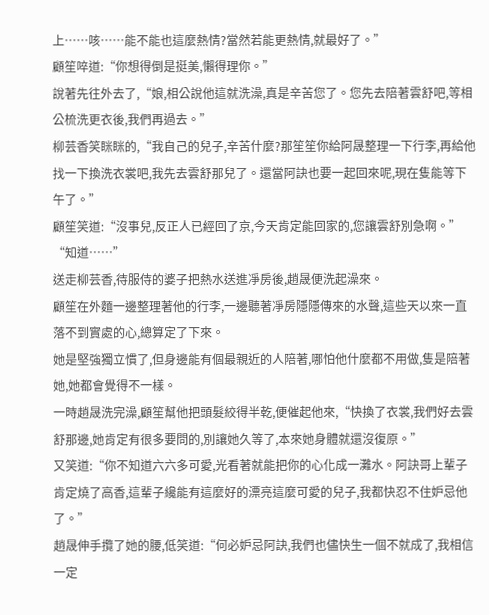上……咳……能不能也這麼熱情?當然若能更熱情,就最好了。”
顧笙啐道:“你想得倒是挺美,懶得理你。”
說著先往外去了,“娘,相公說他這就洗澡,真是辛苦您了。您先去陪著雲舒吧,等相公梳洗更衣後,我們再過去。”
柳芸香笑眯眯的,“我自己的兒子,辛苦什麼?那笙笙你給阿晟整理一下行李,再給他找一下換洗衣裳吧,我先去雲舒那兒了。還當阿訣也要一起回來呢,現在隻能等下午了。”
顧笙笑道:“沒事兒,反正人已經回了京,今天肯定能回家的,您讓雲舒別急啊。”
“知道……”
送走柳芸香,待服侍的婆子把熱水送進凈房後,趙晟便洗起澡來。
顧笙在外麵一邊整理著他的行李,一邊聽著凈房隱隱傳來的水聲,這些天以來一直落不到實處的心,總算定了下來。
她是堅強獨立慣了,但身邊能有個最親近的人陪著,哪怕他什麼都不用做,隻是陪著她,她都會覺得不一樣。
一時趙晟洗完澡,顧笙幫他把頭髮絞得半乾,便催起他來,“快換了衣裳,我們好去雲舒那邊,她肯定有很多要問的,別讓她久等了,本來她身體就還沒復原。”
又笑道:“你不知道六六多可愛,光看著就能把你的心化成一灘水。阿訣哥上輩子肯定燒了高香,這輩子纔能有這麼好的漂亮這麼可愛的兒子,我都快忍不住妒忌他了。”
趙晟伸手攬了她的腰,低笑道:“何必妒忌阿訣,我們也儘快生一個不就成了,我相信一定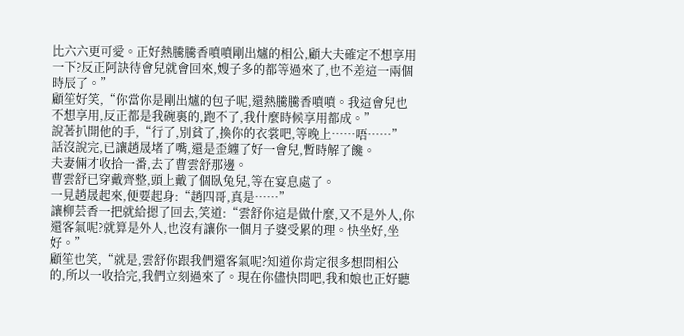比六六更可愛。正好熱騰騰香噴噴剛出爐的相公,顧大夫確定不想享用一下?反正阿訣待會兒就會回來,嫂子多的都等過來了,也不差這一兩個時辰了。”
顧笙好笑,“你當你是剛出爐的包子呢,還熱騰騰香噴噴。我這會兒也不想享用,反正都是我碗裏的,跑不了,我什麼時候享用都成。”
說著扒開他的手,“行了,別貧了,換你的衣裳吧,等晚上……唔……”
話沒說完,已讓趙晟堵了嘴,還是歪纏了好一會兒,暫時解了饞。
夫妻倆才收拾一番,去了曹雲舒那邊。
曹雲舒已穿戴齊整,頭上戴了個臥兔兒,等在宴息處了。
一見趙晟起來,便要起身:“趙四哥,真是……”
讓柳芸香一把就給摁了回去,笑道:“雲舒你這是做什麼,又不是外人,你還客氣呢?就算是外人,也沒有讓你一個月子婆受累的理。快坐好,坐好。”
顧笙也笑,“就是,雲舒你跟我們還客氣呢?知道你肯定很多想問相公的,所以一收拾完,我們立刻過來了。現在你儘快問吧,我和娘也正好聽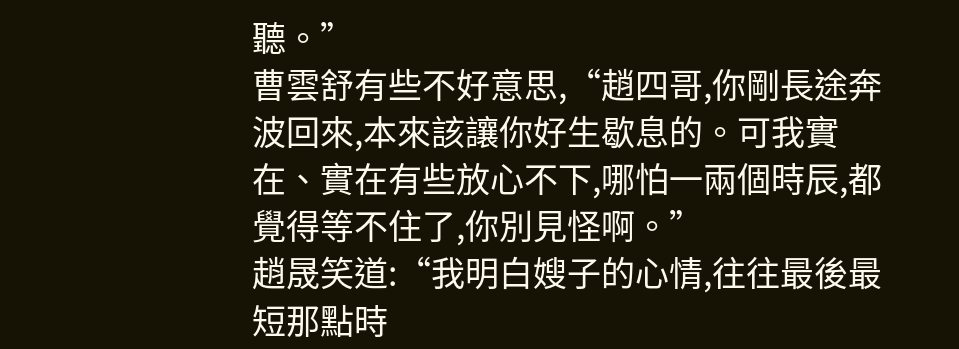聽。”
曹雲舒有些不好意思,“趙四哥,你剛長途奔波回來,本來該讓你好生歇息的。可我實在、實在有些放心不下,哪怕一兩個時辰,都覺得等不住了,你別見怪啊。”
趙晟笑道:“我明白嫂子的心情,往往最後最短那點時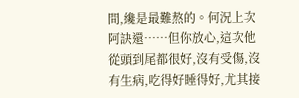間,纔是最難熬的。何況上次阿訣還……但你放心,這次他從頭到尾都很好,沒有受傷,沒有生病,吃得好睡得好,尤其接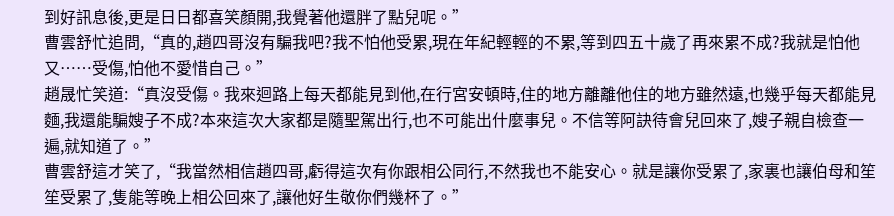到好訊息後,更是日日都喜笑顏開,我覺著他還胖了點兒呢。”
曹雲舒忙追問,“真的,趙四哥沒有騙我吧?我不怕他受累,現在年紀輕輕的不累,等到四五十歲了再來累不成?我就是怕他又……受傷,怕他不愛惜自己。”
趙晟忙笑道:“真沒受傷。我來迴路上每天都能見到他,在行宮安頓時,住的地方離離他住的地方雖然遠,也幾乎每天都能見麵,我還能騙嫂子不成?本來這次大家都是隨聖駕出行,也不可能出什麼事兒。不信等阿訣待會兒回來了,嫂子親自檢查一遍,就知道了。”
曹雲舒這才笑了,“我當然相信趙四哥,虧得這次有你跟相公同行,不然我也不能安心。就是讓你受累了,家裏也讓伯母和笙笙受累了,隻能等晚上相公回來了,讓他好生敬你們幾杯了。”